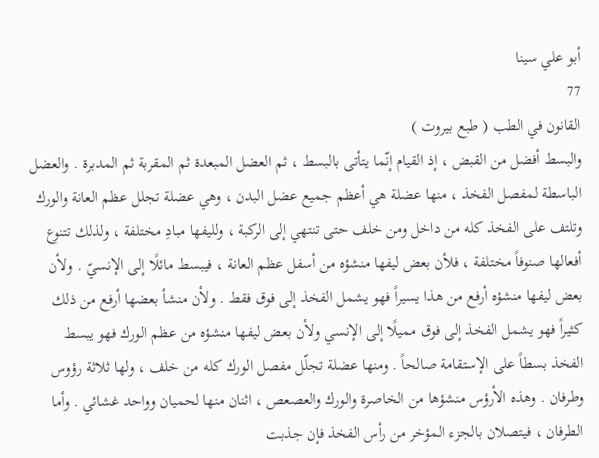أبو علي سينا
77
القانون في الطب ( طبع بيروت )
والبسط أفضل من القبض ، إذ القيام إنّما يتأتى بالبسط ، ثم العضل المبعدة ثم المقربة ثم المدبرة . والعضل الباسطة لمفصل الفخذ ، منها عضلة هي أعظم جميع عضل البدن ، وهي عضلة تجلل عظم العانة والورك وتلتف على الفخذ كله من داخل ومن خلف حتى تنتهي إلى الركبة ، ولليفها مبادِ مختلفة ، ولذلك تتنوع أفعالها صنوفاً مختلفة ، فلأن بعض ليفها منشؤه من أسفل عظم العانة ، فيبسط مائلًا إلى الإنسيّ . ولأن بعض ليفها منشؤه أرفع من هذا يسيراً فهو يشمل الفخذ إلى فوق فقط . ولأن منشأ بعضها أرفع من ذلك كثيراً فهو يشمل الفخذ إلى فوق مميلًا إلى الإنسي ولأن بعض ليفها منشؤه من عظم الورك فهو يبسط الفخذ بسطاً على الإستقامة صالحاً . ومنها عضلة تجلّل مفصل الورك كله من خلف ، ولها ثلاثة رؤوس وطرفان . وهذه الأرؤس منشؤها من الخاصرة والورك والعصعص ، اثنان منها لحميان وواحد غشائي . وأما الطرفان ، فيتصلان بالجزء المؤخر من رأس الفخذ فإن جذبت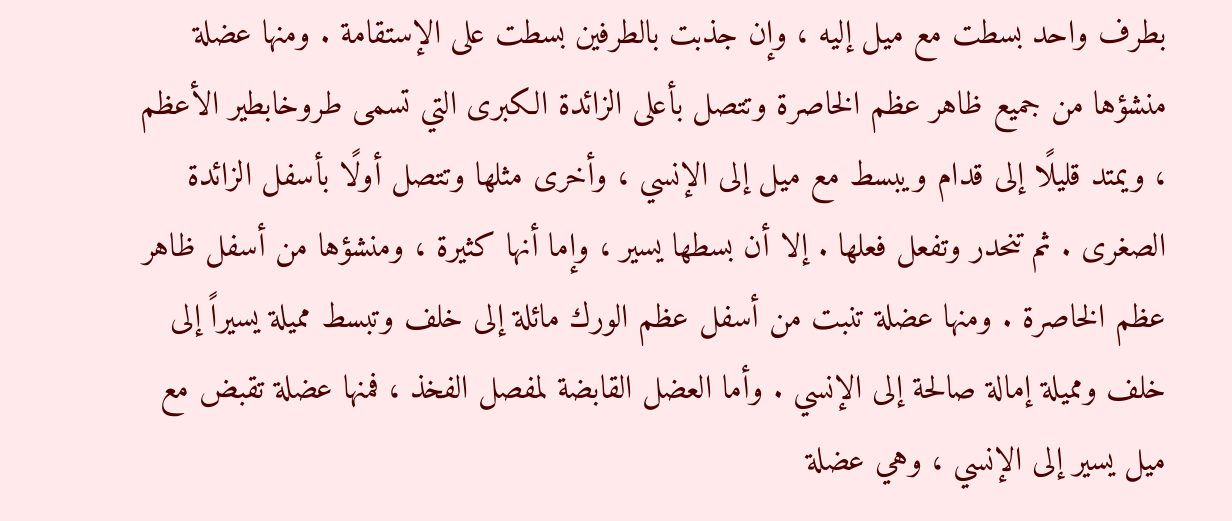بطرف واحد بسطت مع ميل إليه ، وإن جذبت بالطرفين بسطت على الإستقامة . ومنها عضلة منشؤها من جميع ظاهر عظم الخاصرة وتتصل بأعلى الزائدة الكبرى التي تسمى طروخابطير الأعظم ، ويمتد قليلًا إلى قدام ويبسط مع ميل إلى الإنسي ، وأخرى مثلها وتتصل أولًا بأسفل الزائدة الصغرى . ثم تنحدر وتفعل فعلها . إلا أن بسطها يسير ، وإما أنها كثيرة ، ومنشؤها من أسفل ظاهر عظم الخاصرة . ومنها عضلة تنبت من أسفل عظم الورك مائلة إلى خلف وتبسط مميلة يسيراً إلى خلف ومميلة إمالة صالحة إلى الإنسي . وأما العضل القابضة لمفصل الفخذ ، فمنها عضلة تقبض مع ميل يسير إلى الإنسي ، وهي عضلة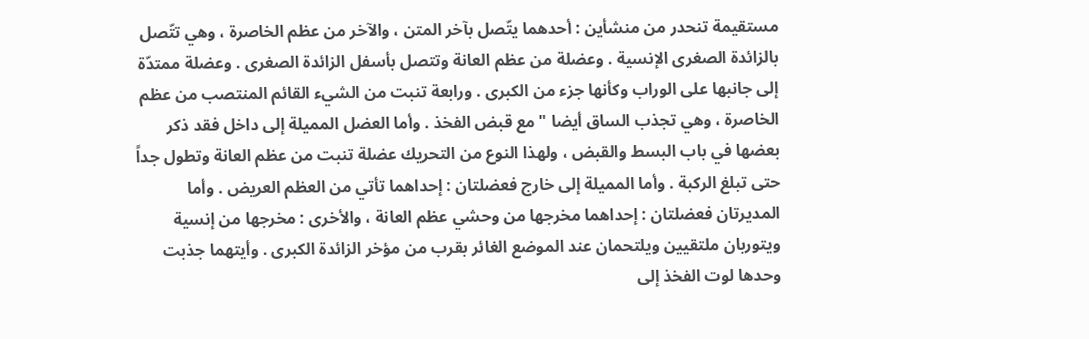مستقيمة تنحدر من منشأين : أحدهما يتّصل بآخر المتن ، والآخر من عظم الخاصرة ، وهي تتّصل بالزائدة الصغرى الإنسية . وعضلة من عظم العانة وتتصل بأسفل الزائدة الصغرى . وعضلة ممتدّة إلى جانبها على الوراب وكأنها جزء من الكبرى . ورابعة تنبت من الشيء القائم المنتصب من عظم الخاصرة ، وهي تجذب الساق أيضا " مع قبض الفخذ . وأما العضل المميلة إلى داخل فقد ذكر بعضها في باب البسط والقبض ، ولهذا النوع من التحريك عضلة تنبت من عظم العانة وتطول جداً حتى تبلغ الركبة . وأما المميلة إلى خارج فعضلتان : إحداهما تأتي من العظم العريض . وأما المديرتان فعضلتان : إحداهما مخرجها من وحشي عظم العانة ، والأخرى : مخرجها من إنسية ويتوربان ملتقيين ويلتحمان عند الموضع الغائر بقرب من مؤخر الزائدة الكبرى . وأيتهما جذبت وحدها لوت الفخذ إلى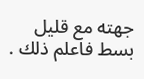جهته مع قليل بسط فاعلم ذلك .